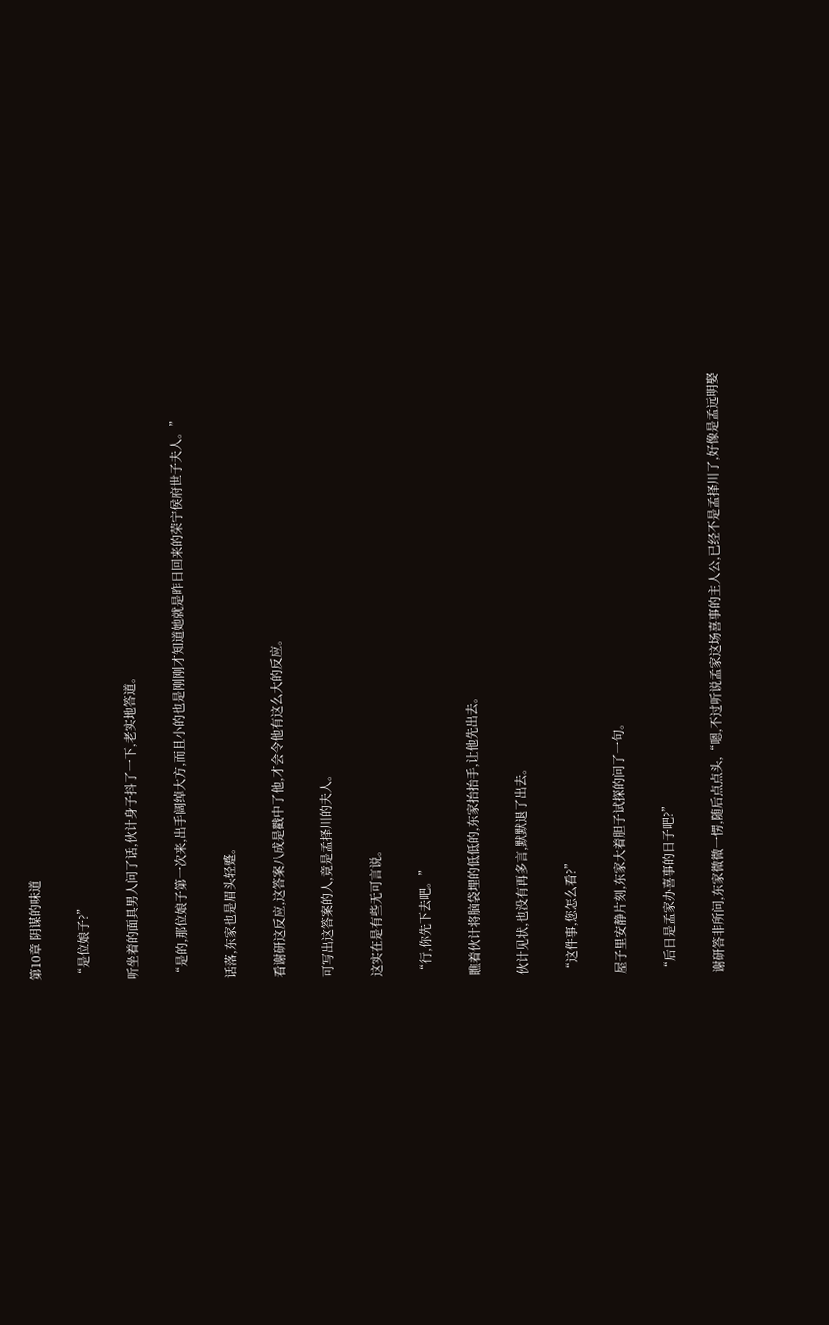第10章 阴谋的味道

“是位娘子?”

听坐着的面具男人问了话,伙计身子抖了一下,老实地答道。

“是的,那位娘子第一次来,出手阔绰大方,而且小的也是刚刚才知道她就是昨日回来的荣宁侯府世子夫人。”

话落,东家也是眉头轻蹙。

看谢研这反应,这答案八成是戳中了他,才会令他有这么大的反应。

可写出这答案的人,竟是孟择川的夫人。

这实在是有些无可言说。

“行,你先下去吧。”

瞧着伙计将脑袋埋的低低的,东家抬抬手,让他先出去。

伙计见状,也没有再多言,默默退了出去。

“这件事,您怎么看?”

屋子里安静片刻,东家大着胆子试探的问了一句。

“后日是孟家办喜事的日子吧?”

谢研答非所问,东家微微一愣,随后点点头,“嗯,不过听说孟家这场喜事的主人公,已经不是孟择川了,好像是孟远明娶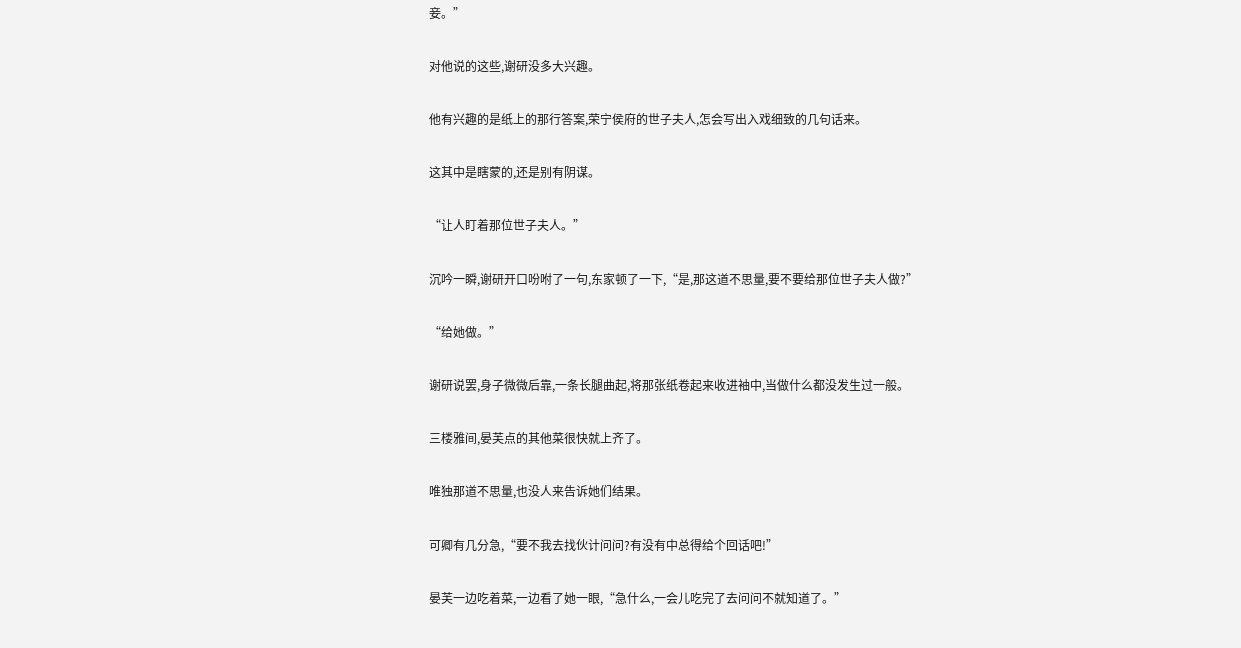妾。”

对他说的这些,谢研没多大兴趣。

他有兴趣的是纸上的那行答案,荣宁侯府的世子夫人,怎会写出入戏细致的几句话来。

这其中是瞎蒙的,还是别有阴谋。

“让人盯着那位世子夫人。”

沉吟一瞬,谢研开口吩咐了一句,东家顿了一下,“是,那这道不思量,要不要给那位世子夫人做?”

“给她做。”

谢研说罢,身子微微后靠,一条长腿曲起,将那张纸卷起来收进袖中,当做什么都没发生过一般。

三楼雅间,晏芙点的其他菜很快就上齐了。

唯独那道不思量,也没人来告诉她们结果。

可卿有几分急,“要不我去找伙计问问?有没有中总得给个回话吧!”

晏芙一边吃着菜,一边看了她一眼,“急什么,一会儿吃完了去问问不就知道了。”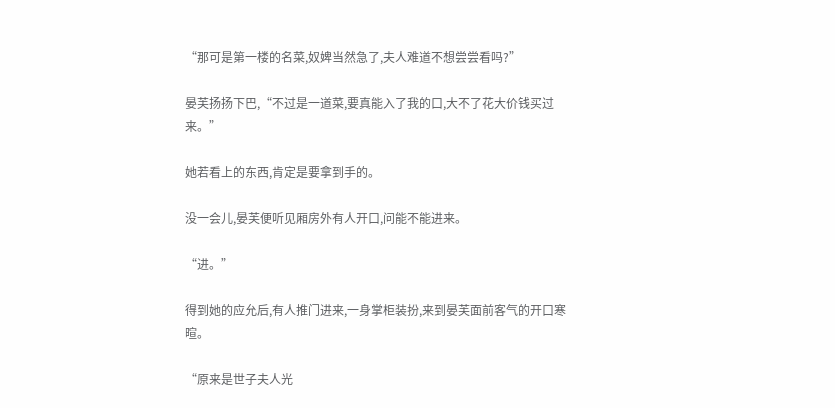“那可是第一楼的名菜,奴婢当然急了,夫人难道不想尝尝看吗?”

晏芙扬扬下巴,“不过是一道菜,要真能入了我的口,大不了花大价钱买过来。”

她若看上的东西,肯定是要拿到手的。

没一会儿,晏芙便听见厢房外有人开口,问能不能进来。

“进。”

得到她的应允后,有人推门进来,一身掌柜装扮,来到晏芙面前客气的开口寒暄。

“原来是世子夫人光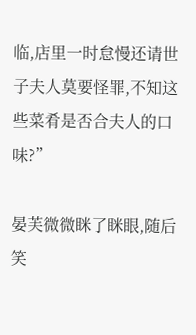临,店里一时怠慢还请世子夫人莫要怪罪,不知这些菜肴是否合夫人的口味?”

晏芙微微眯了眯眼,随后笑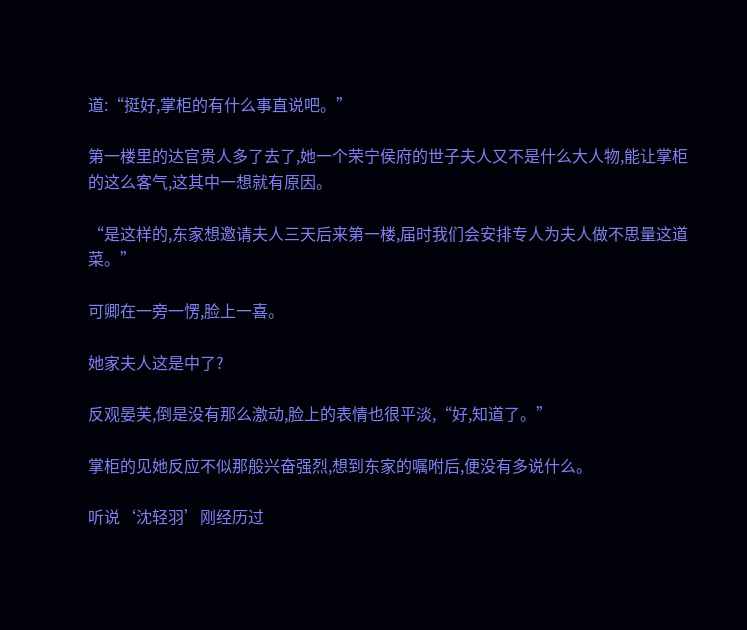道:“挺好,掌柜的有什么事直说吧。”

第一楼里的达官贵人多了去了,她一个荣宁侯府的世子夫人又不是什么大人物,能让掌柜的这么客气,这其中一想就有原因。

“是这样的,东家想邀请夫人三天后来第一楼,届时我们会安排专人为夫人做不思量这道菜。”

可卿在一旁一愣,脸上一喜。

她家夫人这是中了?

反观晏芙,倒是没有那么激动,脸上的表情也很平淡,“好,知道了。”

掌柜的见她反应不似那般兴奋强烈,想到东家的嘱咐后,便没有多说什么。

听说‘沈轻羽’刚经历过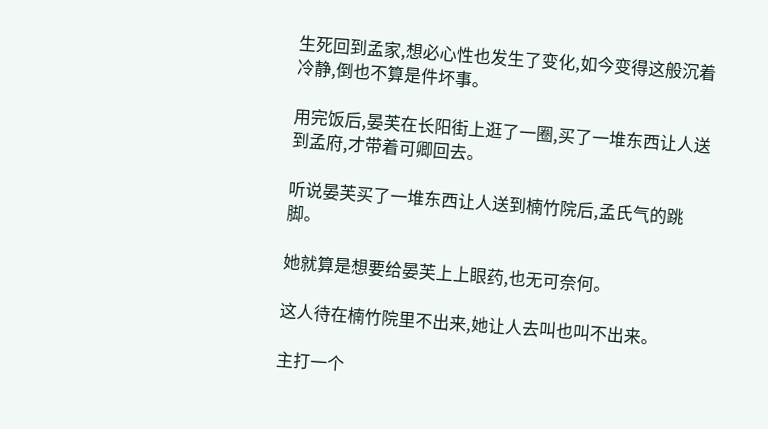生死回到孟家,想必心性也发生了变化,如今变得这般沉着冷静,倒也不算是件坏事。

用完饭后,晏芙在长阳街上逛了一圈,买了一堆东西让人送到孟府,才带着可卿回去。

听说晏芙买了一堆东西让人送到楠竹院后,孟氏气的跳脚。

她就算是想要给晏芙上上眼药,也无可奈何。

这人待在楠竹院里不出来,她让人去叫也叫不出来。

主打一个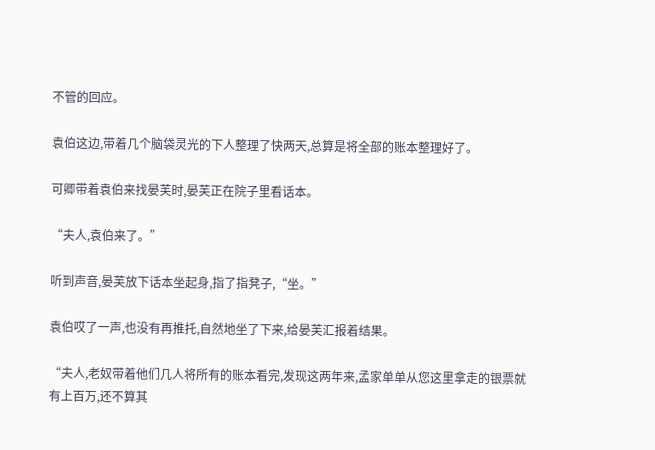不管的回应。

袁伯这边,带着几个脑袋灵光的下人整理了快两天,总算是将全部的账本整理好了。

可卿带着袁伯来找晏芙时,晏芙正在院子里看话本。

“夫人,袁伯来了。”

听到声音,晏芙放下话本坐起身,指了指凳子,“坐。”

袁伯哎了一声,也没有再推托,自然地坐了下来,给晏芙汇报着结果。

“夫人,老奴带着他们几人将所有的账本看完,发现这两年来,孟家单单从您这里拿走的银票就有上百万,还不算其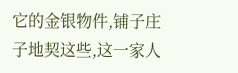它的金银物件,铺子庄子地契这些,这一家人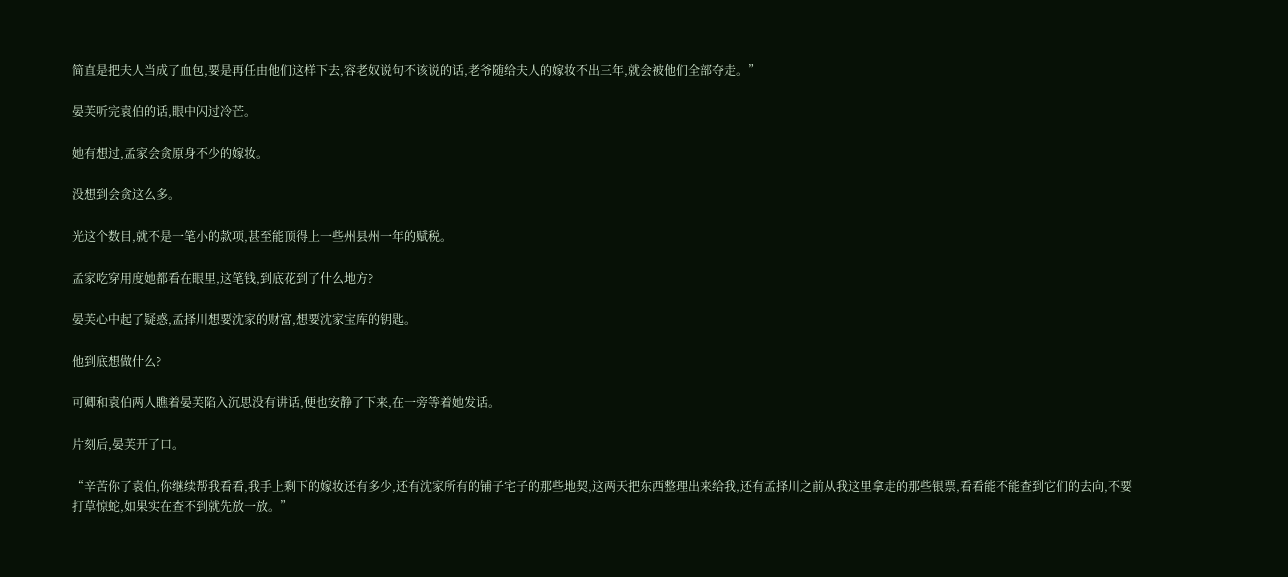简直是把夫人当成了血包,要是再任由他们这样下去,容老奴说句不该说的话,老爷随给夫人的嫁妆不出三年,就会被他们全部夺走。”

晏芙听完袁伯的话,眼中闪过冷芒。

她有想过,孟家会贪原身不少的嫁妆。

没想到会贪这么多。

光这个数目,就不是一笔小的款项,甚至能顶得上一些州县州一年的赋税。

孟家吃穿用度她都看在眼里,这笔钱,到底花到了什么地方?

晏芙心中起了疑惑,孟择川想要沈家的财富,想要沈家宝库的钥匙。

他到底想做什么?

可卿和袁伯两人瞧着晏芙陷入沉思没有讲话,便也安静了下来,在一旁等着她发话。

片刻后,晏芙开了口。

“辛苦你了袁伯,你继续帮我看看,我手上剩下的嫁妆还有多少,还有沈家所有的铺子宅子的那些地契,这两天把东西整理出来给我,还有孟择川之前从我这里拿走的那些银票,看看能不能查到它们的去向,不要打草惊蛇,如果实在查不到就先放一放。”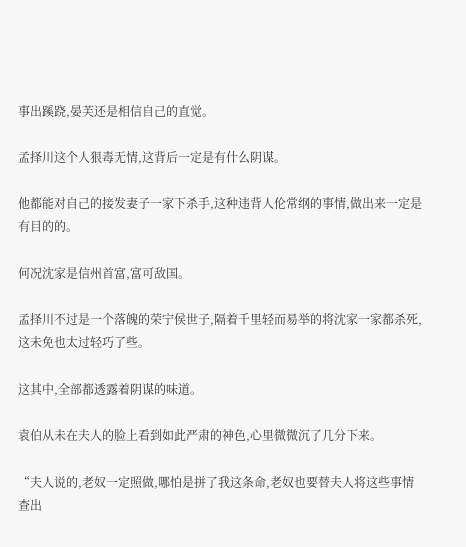事出蹊跷,晏芙还是相信自己的直觉。

孟择川这个人狠毒无情,这背后一定是有什么阴谋。

他都能对自己的接发妻子一家下杀手,这种违背人伦常纲的事情,做出来一定是有目的的。

何况沈家是信州首富,富可敌国。

孟择川不过是一个落魄的荣宁侯世子,隔着千里轻而易举的将沈家一家都杀死,这未免也太过轻巧了些。

这其中,全部都透露着阴谋的味道。

袁伯从未在夫人的脸上看到如此严肃的神色,心里微微沉了几分下来。

“夫人说的,老奴一定照做,哪怕是拼了我这条命,老奴也要替夫人将这些事情查出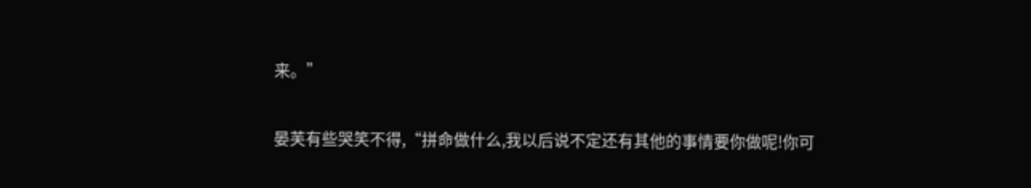来。”

晏芙有些哭笑不得,“拼命做什么,我以后说不定还有其他的事情要你做呢!你可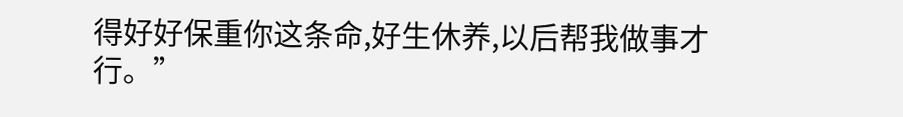得好好保重你这条命,好生休养,以后帮我做事才行。”